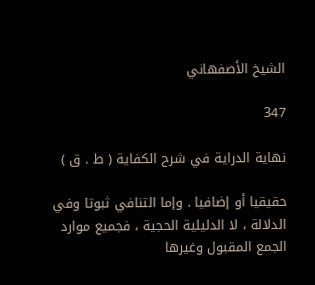الشيخ الأصفهاني

347

نهاية الدراية في شرح الكفاية ( ط . ق )

حقيقيا أو إضافيا . وإما التنافي ثبوتا وفي الدلالة ، لا الدليلية الحجية ، فجميع موارد الجمع المقبول وغيرها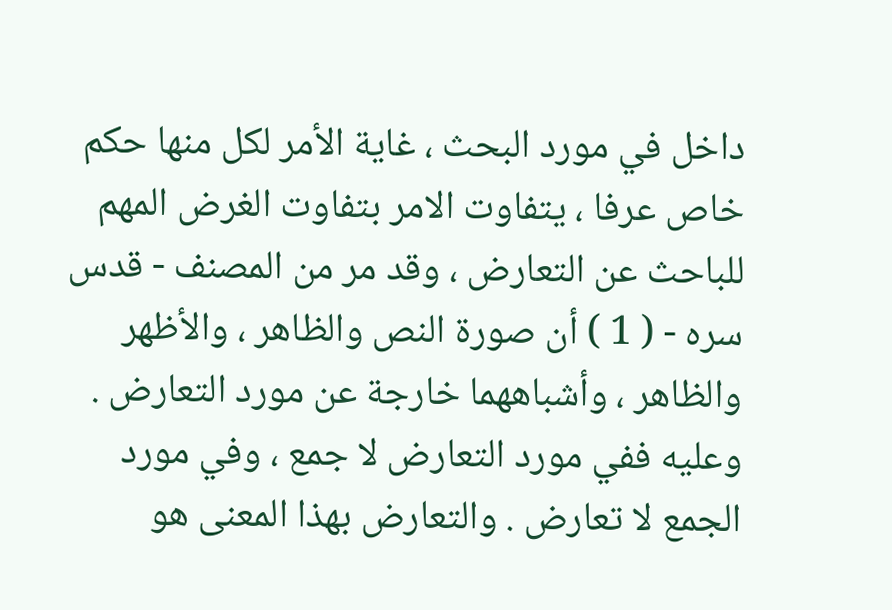داخل في مورد البحث ، غاية الأمر لكل منها حكم خاص عرفا ، يتفاوت الامر بتفاوت الغرض المهم للباحث عن التعارض ، وقد مر من المصنف - قدس سره - ( 1 ) أن صورة النص والظاهر ، والأظهر والظاهر ، وأشباههما خارجة عن مورد التعارض . وعليه ففي مورد التعارض لا جمع ، وفي مورد الجمع لا تعارض . والتعارض بهذا المعنى هو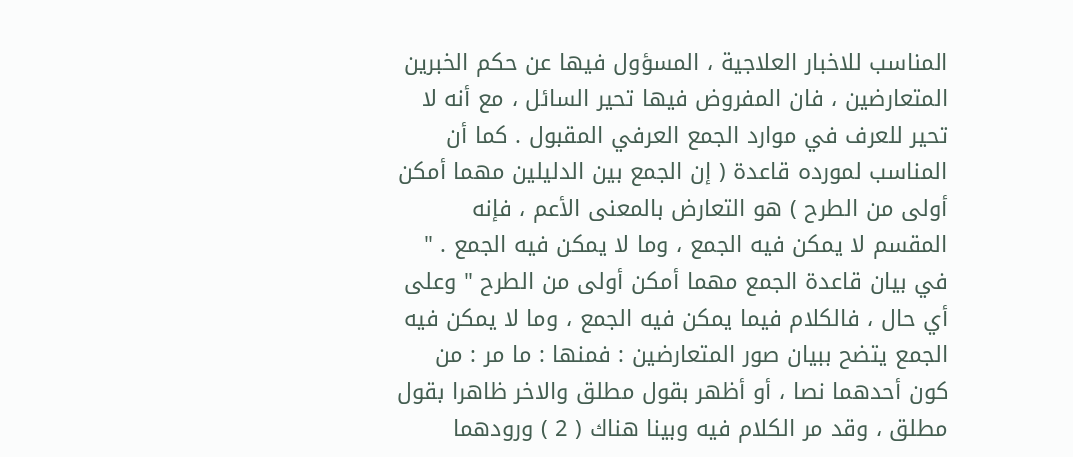المناسب للاخبار العلاجية ، المسؤول فيها عن حكم الخبرين المتعارضين ، فان المفروض فيها تحير السائل ، مع أنه لا تحير للعرف في موارد الجمع العرفي المقبول . كما أن المناسب لمورده قاعدة ( إن الجمع بين الدليلين مهما أمكن أولى من الطرح ) هو التعارض بالمعنى الأعم ، فإنه المقسم لا يمكن فيه الجمع ، وما لا يمكن فيه الجمع . " في بيان قاعدة الجمع مهما أمكن أولى من الطرح " وعلى أي حال ، فالكلام فيما يمكن فيه الجمع ، وما لا يمكن فيه الجمع يتضح ببيان صور المتعارضين : فمنها : ما مر : من كون أحدهما نصا ، أو أظهر بقول مطلق والاخر ظاهرا بقول مطلق ، وقد مر الكلام فيه وبينا هناك ( 2 ) ورودهما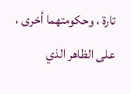تارة ، وحكومتهما أخرى ، على الظاهر الذي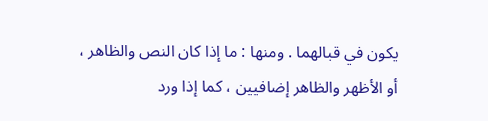يكون في قبالهما . ومنها : ما إذا كان النص والظاهر ، أو الأظهر والظاهر إضافيين ، كما إذا ورد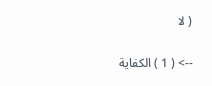( لا

--> ( 1 ) الكفاية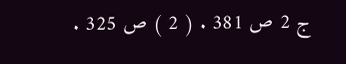ج 2 ص 381 . ( 2 ) ص 325 .